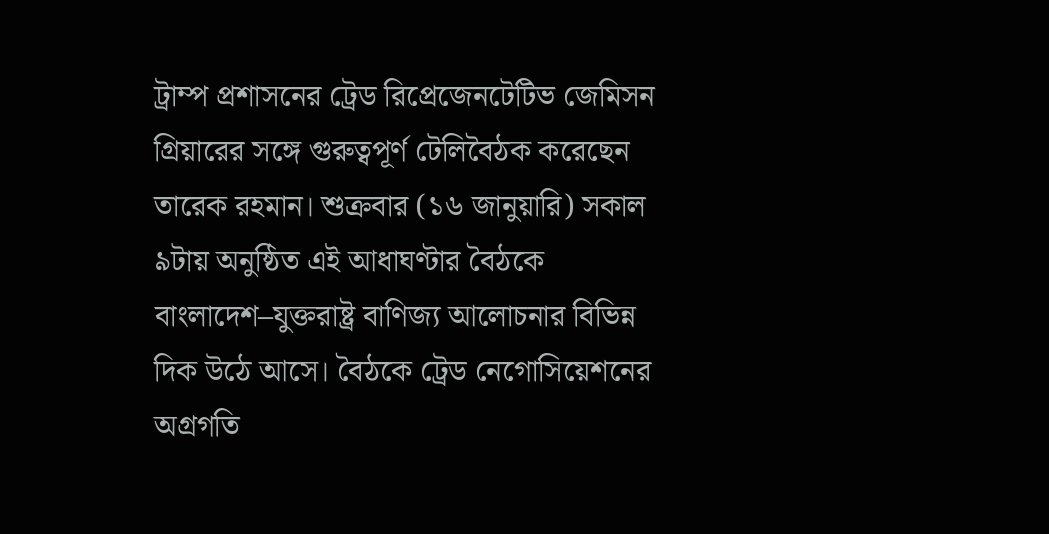ট্রাম্প প্রশাসনের ট্রেড রিপ্রেজেনটেটিভ জেমিসন গ্রিয়ারের সঙ্গে গুরুত্বপূর্ণ টেলিবৈঠক করেছেন তারেক রহমান। শুক্রবার (১৬ জানুয়ারি) সকাল ৯টায় অনুষ্ঠিত এই আধাঘণ্টার বৈঠকে বাংলাদেশ–যুক্তরাষ্ট্র বাণিজ্য আলোচনার বিভিন্ন দিক উঠে আসে। বৈঠকে ট্রেড নেগোসিয়েশনের অগ্রগতি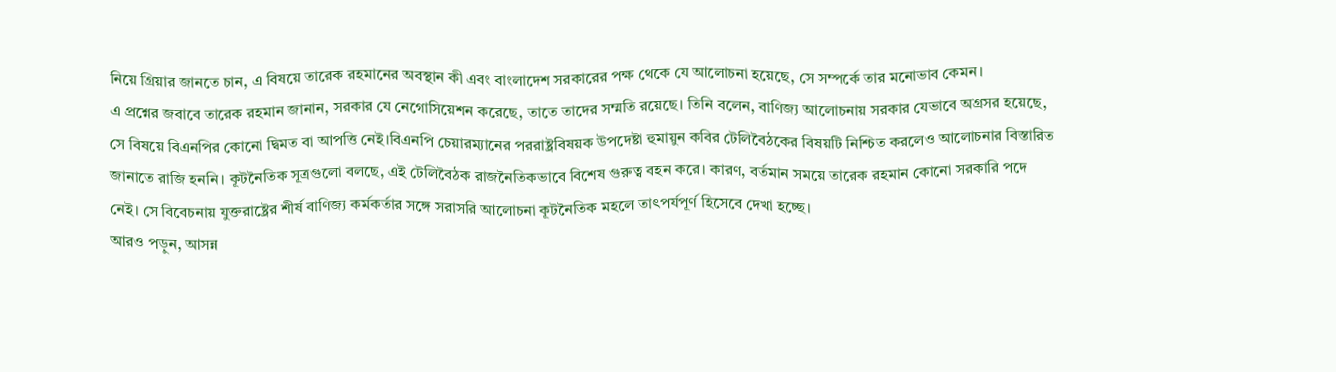নিয়ে গ্রিয়ার জানতে চান, এ বিষয়ে তারেক রহমানের অবস্থান কী এবং বাংলাদেশ সরকারের পক্ষ থেকে যে আলোচনা হয়েছে, সে সম্পর্কে তার মনোভাব কেমন।
এ প্রশ্নের জবাবে তারেক রহমান জানান, সরকার যে নেগোসিয়েশন করেছে, তাতে তাদের সম্মতি রয়েছে। তিনি বলেন, বাণিজ্য আলোচনায় সরকার যেভাবে অগ্রসর হয়েছে, সে বিষয়ে বিএনপির কোনো দ্বিমত বা আপত্তি নেই।বিএনপি চেয়ারম্যানের পররাষ্ট্রবিষয়ক উপদেষ্টা হুমায়ুন কবির টেলিবৈঠকের বিষয়টি নিশ্চিত করলেও আলোচনার বিস্তারিত জানাতে রাজি হননি। কূটনৈতিক সূত্রগুলো বলছে, এই টেলিবৈঠক রাজনৈতিকভাবে বিশেষ গুরুত্ব বহন করে। কারণ, বর্তমান সময়ে তারেক রহমান কোনো সরকারি পদে নেই। সে বিবেচনায় যুক্তরাষ্ট্রের শীর্ষ বাণিজ্য কর্মকর্তার সঙ্গে সরাসরি আলোচনা কূটনৈতিক মহলে তাৎপর্যপূর্ণ হিসেবে দেখা হচ্ছে।
আরও পড়ুন, আসন্ন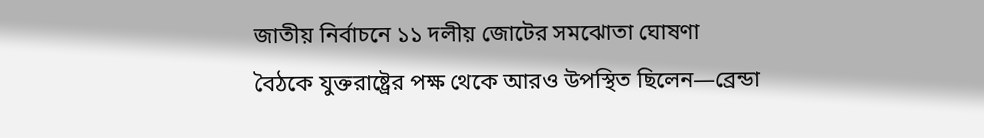জাতীয় নির্বাচনে ১১ দলীয় জোটের সমঝোতা ঘোষণা
বৈঠকে যুক্তরাষ্ট্রের পক্ষ থেকে আরও উপস্থিত ছিলেন—ব্রেন্ডা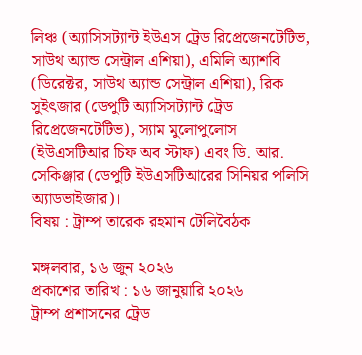লিঞ্চ (অ্যাসিসট্যান্ট ইউএস ট্রেড রিপ্রেজেনটেটিভ, সাউথ অ্যান্ড সেন্ট্রাল এশিয়া), এমিলি অ্যাশবি (ডিরেক্টর, সাউথ অ্যান্ড সেন্ট্রাল এশিয়া), রিক সুইৎজার (ডেপুটি অ্যাসিসট্যান্ট ট্রেড রিপ্রেজেনটেটিভ), স্যাম মুলোপুলোস (ইউএসটিআর চিফ অব স্টাফ) এবং ডি. আর. সেকিঞ্জার (ডেপুটি ইউএসটিআরের সিনিয়র পলিসি অ্যাডভাইজার)।
বিষয় : ট্রাম্প তারেক রহমান টেলিবৈঠক

মঙ্গলবার, ১৬ জুন ২০২৬
প্রকাশের তারিখ : ১৬ জানুয়ারি ২০২৬
ট্রাম্প প্রশাসনের ট্রেড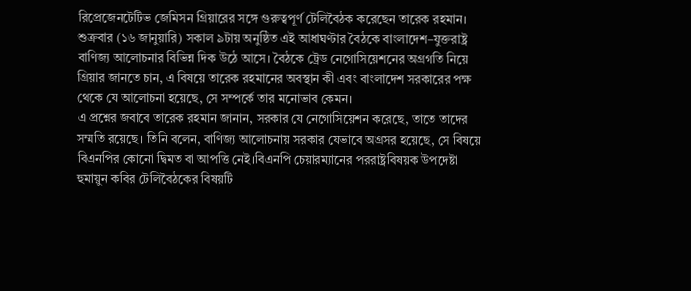রিপ্রেজেনটেটিভ জেমিসন গ্রিয়ারের সঙ্গে গুরুত্বপূর্ণ টেলিবৈঠক করেছেন তারেক রহমান। শুক্রবার (১৬ জানুয়ারি) সকাল ৯টায় অনুষ্ঠিত এই আধাঘণ্টার বৈঠকে বাংলাদেশ–যুক্তরাষ্ট্র বাণিজ্য আলোচনার বিভিন্ন দিক উঠে আসে। বৈঠকে ট্রেড নেগোসিয়েশনের অগ্রগতি নিয়ে গ্রিয়ার জানতে চান, এ বিষয়ে তারেক রহমানের অবস্থান কী এবং বাংলাদেশ সরকারের পক্ষ থেকে যে আলোচনা হয়েছে, সে সম্পর্কে তার মনোভাব কেমন।
এ প্রশ্নের জবাবে তারেক রহমান জানান, সরকার যে নেগোসিয়েশন করেছে, তাতে তাদের সম্মতি রয়েছে। তিনি বলেন, বাণিজ্য আলোচনায় সরকার যেভাবে অগ্রসর হয়েছে, সে বিষয়ে বিএনপির কোনো দ্বিমত বা আপত্তি নেই।বিএনপি চেয়ারম্যানের পররাষ্ট্রবিষয়ক উপদেষ্টা হুমায়ুন কবির টেলিবৈঠকের বিষয়টি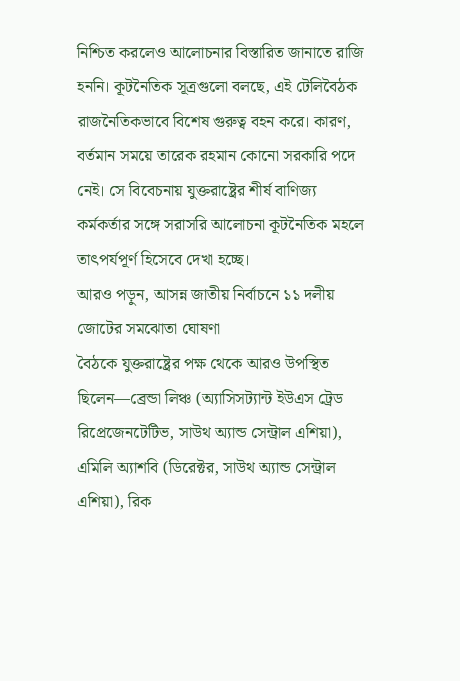নিশ্চিত করলেও আলোচনার বিস্তারিত জানাতে রাজি হননি। কূটনৈতিক সূত্রগুলো বলছে, এই টেলিবৈঠক রাজনৈতিকভাবে বিশেষ গুরুত্ব বহন করে। কারণ, বর্তমান সময়ে তারেক রহমান কোনো সরকারি পদে নেই। সে বিবেচনায় যুক্তরাষ্ট্রের শীর্ষ বাণিজ্য কর্মকর্তার সঙ্গে সরাসরি আলোচনা কূটনৈতিক মহলে তাৎপর্যপূর্ণ হিসেবে দেখা হচ্ছে।
আরও পড়ুন, আসন্ন জাতীয় নির্বাচনে ১১ দলীয় জোটের সমঝোতা ঘোষণা
বৈঠকে যুক্তরাষ্ট্রের পক্ষ থেকে আরও উপস্থিত ছিলেন—ব্রেন্ডা লিঞ্চ (অ্যাসিসট্যান্ট ইউএস ট্রেড রিপ্রেজেনটেটিভ, সাউথ অ্যান্ড সেন্ট্রাল এশিয়া), এমিলি অ্যাশবি (ডিরেক্টর, সাউথ অ্যান্ড সেন্ট্রাল এশিয়া), রিক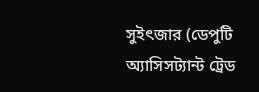সুইৎজার (ডেপুটি অ্যাসিসট্যান্ট ট্রেড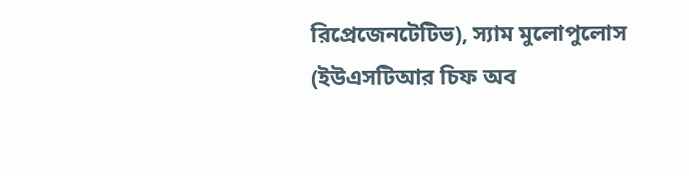রিপ্রেজেনটেটিভ), স্যাম মুলোপুলোস (ইউএসটিআর চিফ অব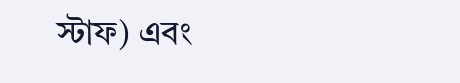স্টাফ) এবং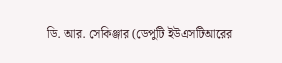ডি. আর. সেকিঞ্জার (ডেপুটি ইউএসটিআরের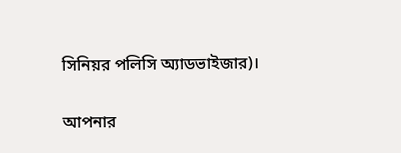সিনিয়র পলিসি অ্যাডভাইজার)।

আপনার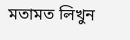মতামত লিখুন